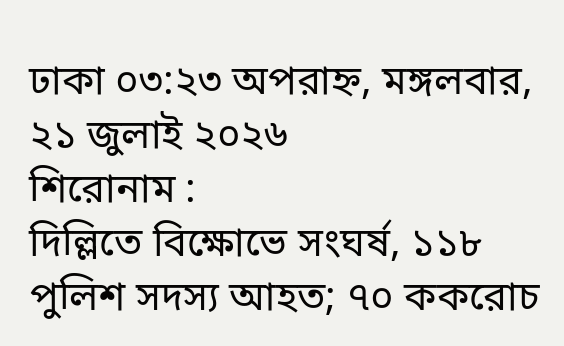ঢাকা ০৩:২৩ অপরাহ্ন, মঙ্গলবার, ২১ জুলাই ২০২৬
শিরোনাম :
দিল্লিতে বিক্ষোভে সংঘর্ষ, ১১৮ পুলিশ সদস্য আহত; ৭০ ককরোচ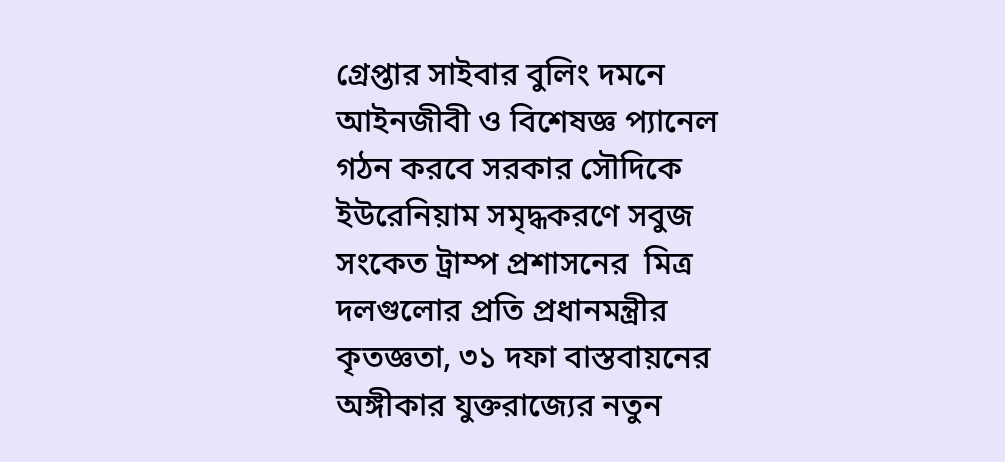গ্রেপ্তার সাইবার বুলিং দমনে আইনজীবী ও বিশেষজ্ঞ প্যানেল গঠন করবে সরকার সৌদিকে ইউরেনিয়াম সমৃদ্ধকরণে সবুজ সংকেত ট্রাম্প প্রশাসনের  মিত্র দলগুলোর প্রতি প্রধানমন্ত্রীর কৃতজ্ঞতা, ৩১ দফা বাস্তবায়নের অঙ্গীকার যুক্তরাজ্যের নতুন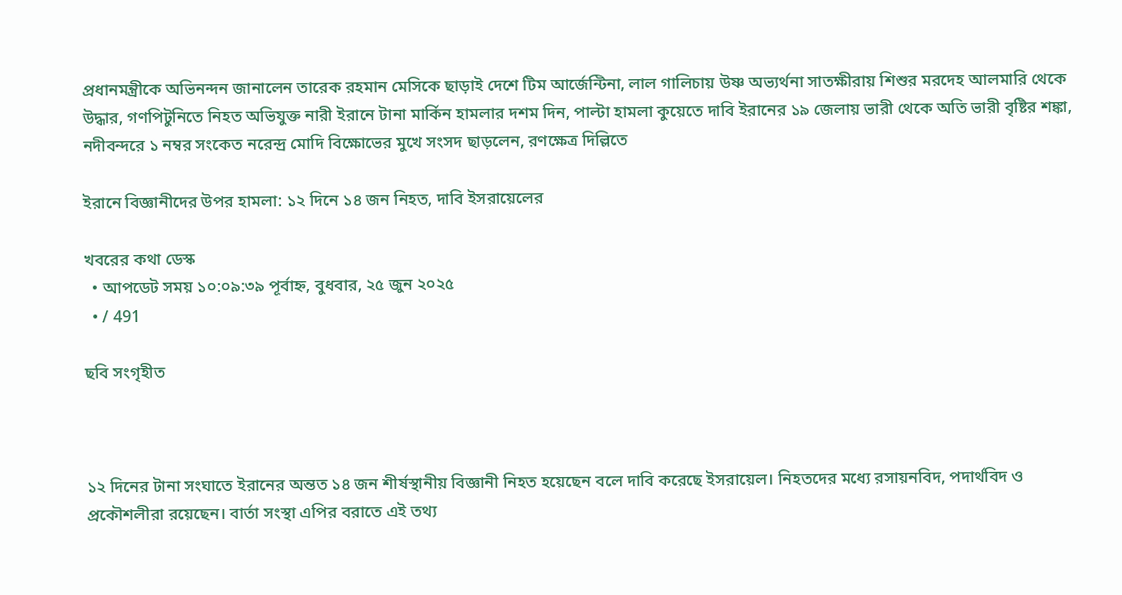প্রধানমন্ত্রীকে অভিনন্দন জানালেন তারেক রহমান মেসিকে ছাড়াই দেশে টিম আর্জেন্টিনা, লাল গালিচায় উষ্ণ অভ্যর্থনা সাতক্ষীরায় শিশুর মরদেহ আলমারি থেকে উদ্ধার, গণপিটুনিতে নিহত অভিযুক্ত নারী ইরানে টানা মার্কিন হামলার দশম দিন, পাল্টা হামলা কুয়েতে দাবি ইরানের ১৯ জেলায় ভারী থেকে অতি ভারী বৃষ্টির শঙ্কা, নদীবন্দরে ১ নম্বর সংকেত নরেন্দ্র মোদি বিক্ষোভের মুখে সংসদ ছাড়লেন, রণক্ষেত্র দিল্লিতে

ইরানে বিজ্ঞানীদের উপর হামলা: ১২ দিনে ১৪ জন নিহত, দাবি ইসরায়েলের

খবরের কথা ডেস্ক
  • আপডেট সময় ১০:০৯:৩৯ পূর্বাহ্ন, বুধবার, ২৫ জুন ২০২৫
  • / 491

ছবি সংগৃহীত



১২ দিনের টানা সংঘাতে ইরানের অন্তত ১৪ জন শীর্ষস্থানীয় বিজ্ঞানী নিহত হয়েছেন বলে দাবি করেছে ইসরায়েল। নিহতদের মধ্যে রসায়নবিদ, পদার্থবিদ ও প্রকৌশলীরা রয়েছেন। বার্তা সংস্থা এপির বরাতে এই তথ্য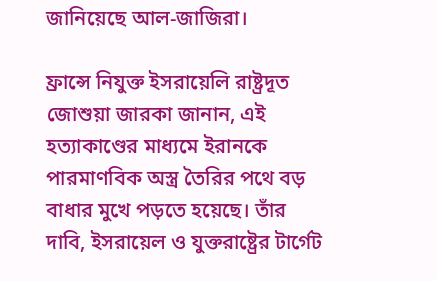জানিয়েছে আল-জাজিরা।

ফ্রান্সে নিযুক্ত ইসরায়েলি রাষ্ট্রদূত জোশুয়া জারকা জানান, এই হত্যাকাণ্ডের মাধ্যমে ইরানকে পারমাণবিক অস্ত্র তৈরির পথে বড় বাধার মুখে পড়তে হয়েছে। তাঁর দাবি, ইসরায়েল ও যুক্তরাষ্ট্রের টার্গেট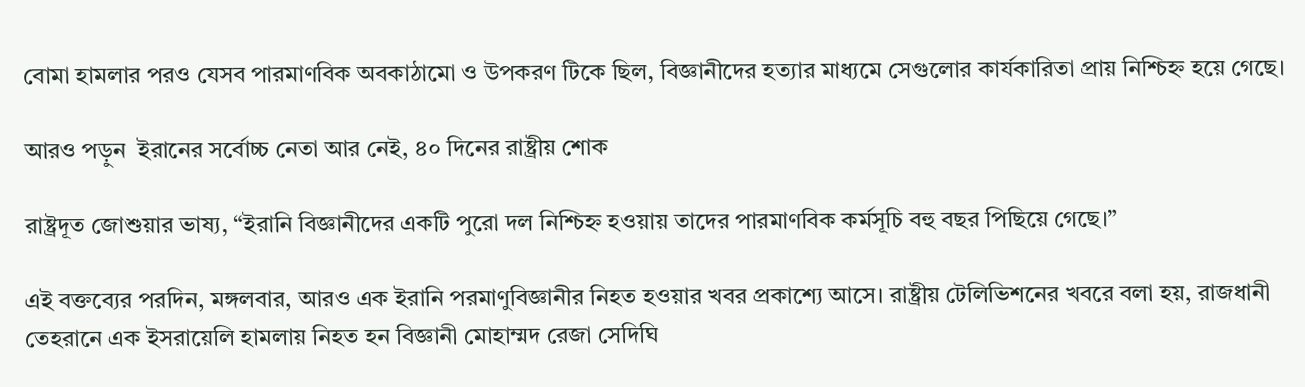বোমা হামলার পরও যেসব পারমাণবিক অবকাঠামো ও উপকরণ টিকে ছিল, বিজ্ঞানীদের হত্যার মাধ্যমে সেগুলোর কার্যকারিতা প্রায় নিশ্চিহ্ন হয়ে গেছে।

আরও পড়ুন  ইরানের সর্বোচ্চ নেতা আর নেই, ৪০ দিনের রাষ্ট্রীয় শোক

রাষ্ট্রদূত জোশুয়ার ভাষ্য, “ইরানি বিজ্ঞানীদের একটি পুরো দল নিশ্চিহ্ন হওয়ায় তাদের পারমাণবিক কর্মসূচি বহু বছর পিছিয়ে গেছে।”

এই বক্তব্যের পরদিন, মঙ্গলবার, আরও এক ইরানি পরমাণুবিজ্ঞানীর নিহত হওয়ার খবর প্রকাশ্যে আসে। রাষ্ট্রীয় টেলিভিশনের খবরে বলা হয়, রাজধানী তেহরানে এক ইসরায়েলি হামলায় নিহত হন বিজ্ঞানী মোহাম্মদ রেজা সেদিঘি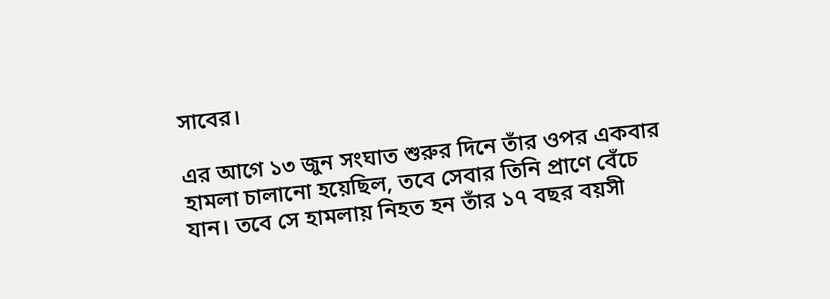সাবের।

এর আগে ১৩ জুন সংঘাত শুরুর দিনে তাঁর ওপর একবার হামলা চালানো হয়েছিল, তবে সেবার তিনি প্রাণে বেঁচে যান। তবে সে হামলায় নিহত হন তাঁর ১৭ বছর বয়সী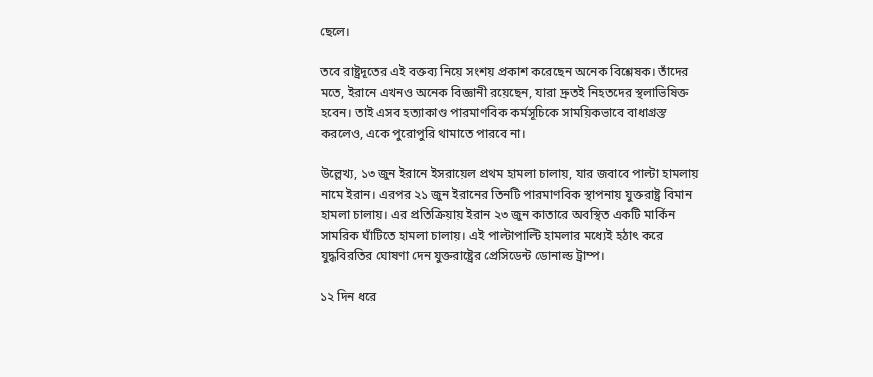ছেলে।

তবে রাষ্ট্রদূতের এই বক্তব্য নিয়ে সংশয় প্রকাশ করেছেন অনেক বিশ্লেষক। তাঁদের মতে, ইরানে এখনও অনেক বিজ্ঞানী রয়েছেন, যারা দ্রুতই নিহতদের স্থলাভিষিক্ত হবেন। তাই এসব হত্যাকাণ্ড পারমাণবিক কর্মসূচিকে সাময়িকভাবে বাধাগ্রস্ত করলেও, একে পুরোপুরি থামাতে পারবে না।

উল্লেখ্য, ১৩ জুন ইরানে ইসরায়েল প্রথম হামলা চালায়, যার জবাবে পাল্টা হামলায় নামে ইরান। এরপর ২১ জুন ইরানের তিনটি পারমাণবিক স্থাপনায় যুক্তরাষ্ট্র বিমান হামলা চালায়। এর প্রতিক্রিয়ায় ইরান ২৩ জুন কাতারে অবস্থিত একটি মার্কিন সামরিক ঘাঁটিতে হামলা চালায়। এই পাল্টাপাল্টি হামলার মধ্যেই হঠাৎ করে যুদ্ধবিরতির ঘোষণা দেন যুক্তরাষ্ট্রের প্রেসিডেন্ট ডোনাল্ড ট্রাম্প।

১২ দিন ধরে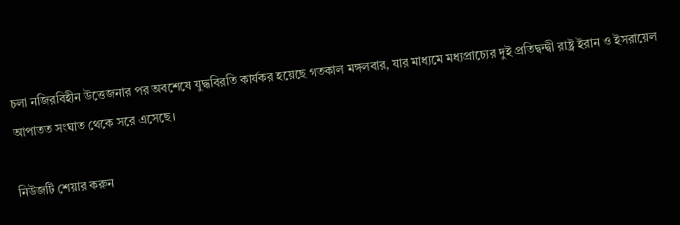চলা নজিরবিহীন উত্তেজনার পর অবশেষে যুদ্ধবিরতি কার্যকর হয়েছে গতকাল মঙ্গলবার, যার মাধ্যমে মধ্যপ্রাচ্যের দুই প্রতিদ্বন্দ্বী রাষ্ট্র ইরান ও ইসরায়েল আপাতত সংঘাত থেকে সরে এসেছে।

নিউজটি শেয়ার করুন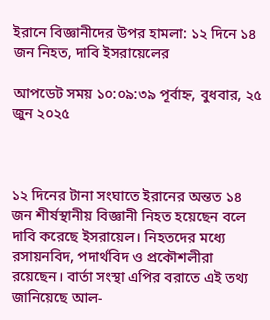ইরানে বিজ্ঞানীদের উপর হামলা: ১২ দিনে ১৪ জন নিহত, দাবি ইসরায়েলের

আপডেট সময় ১০:০৯:৩৯ পূর্বাহ্ন, বুধবার, ২৫ জুন ২০২৫



১২ দিনের টানা সংঘাতে ইরানের অন্তত ১৪ জন শীর্ষস্থানীয় বিজ্ঞানী নিহত হয়েছেন বলে দাবি করেছে ইসরায়েল। নিহতদের মধ্যে রসায়নবিদ, পদার্থবিদ ও প্রকৌশলীরা রয়েছেন। বার্তা সংস্থা এপির বরাতে এই তথ্য জানিয়েছে আল-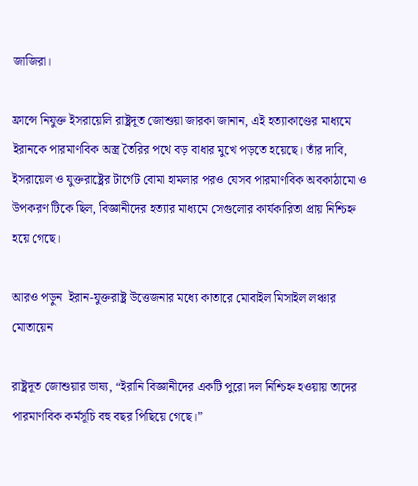জাজিরা।

ফ্রান্সে নিযুক্ত ইসরায়েলি রাষ্ট্রদূত জোশুয়া জারকা জানান, এই হত্যাকাণ্ডের মাধ্যমে ইরানকে পারমাণবিক অস্ত্র তৈরির পথে বড় বাধার মুখে পড়তে হয়েছে। তাঁর দাবি, ইসরায়েল ও যুক্তরাষ্ট্রের টার্গেট বোমা হামলার পরও যেসব পারমাণবিক অবকাঠামো ও উপকরণ টিকে ছিল, বিজ্ঞানীদের হত্যার মাধ্যমে সেগুলোর কার্যকারিতা প্রায় নিশ্চিহ্ন হয়ে গেছে।

আরও পড়ুন  ইরান-যুক্তরাষ্ট্র উত্তেজনার মধ্যে কাতারে মোবাইল মিসাইল লঞ্চার মোতায়েন

রাষ্ট্রদূত জোশুয়ার ভাষ্য, “ইরানি বিজ্ঞানীদের একটি পুরো দল নিশ্চিহ্ন হওয়ায় তাদের পারমাণবিক কর্মসূচি বহু বছর পিছিয়ে গেছে।”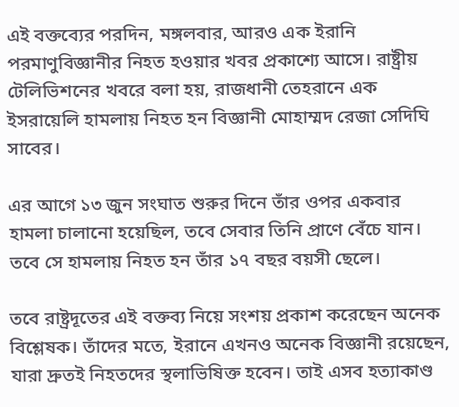এই বক্তব্যের পরদিন, মঙ্গলবার, আরও এক ইরানি পরমাণুবিজ্ঞানীর নিহত হওয়ার খবর প্রকাশ্যে আসে। রাষ্ট্রীয় টেলিভিশনের খবরে বলা হয়, রাজধানী তেহরানে এক ইসরায়েলি হামলায় নিহত হন বিজ্ঞানী মোহাম্মদ রেজা সেদিঘি সাবের।

এর আগে ১৩ জুন সংঘাত শুরুর দিনে তাঁর ওপর একবার হামলা চালানো হয়েছিল, তবে সেবার তিনি প্রাণে বেঁচে যান। তবে সে হামলায় নিহত হন তাঁর ১৭ বছর বয়সী ছেলে।

তবে রাষ্ট্রদূতের এই বক্তব্য নিয়ে সংশয় প্রকাশ করেছেন অনেক বিশ্লেষক। তাঁদের মতে, ইরানে এখনও অনেক বিজ্ঞানী রয়েছেন, যারা দ্রুতই নিহতদের স্থলাভিষিক্ত হবেন। তাই এসব হত্যাকাণ্ড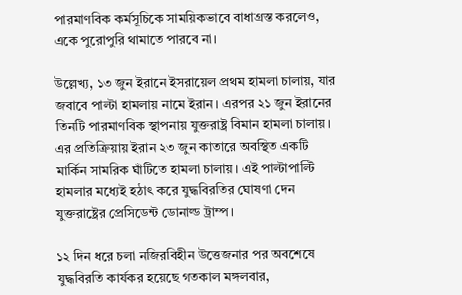পারমাণবিক কর্মসূচিকে সাময়িকভাবে বাধাগ্রস্ত করলেও, একে পুরোপুরি থামাতে পারবে না।

উল্লেখ্য, ১৩ জুন ইরানে ইসরায়েল প্রথম হামলা চালায়, যার জবাবে পাল্টা হামলায় নামে ইরান। এরপর ২১ জুন ইরানের তিনটি পারমাণবিক স্থাপনায় যুক্তরাষ্ট্র বিমান হামলা চালায়। এর প্রতিক্রিয়ায় ইরান ২৩ জুন কাতারে অবস্থিত একটি মার্কিন সামরিক ঘাঁটিতে হামলা চালায়। এই পাল্টাপাল্টি হামলার মধ্যেই হঠাৎ করে যুদ্ধবিরতির ঘোষণা দেন যুক্তরাষ্ট্রের প্রেসিডেন্ট ডোনাল্ড ট্রাম্প।

১২ দিন ধরে চলা নজিরবিহীন উত্তেজনার পর অবশেষে যুদ্ধবিরতি কার্যকর হয়েছে গতকাল মঙ্গলবার,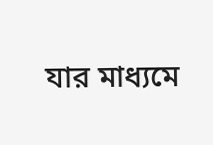যার মাধ্যমে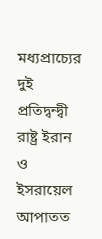মধ্যপ্রাচ্যের দুই প্রতিদ্বন্দ্বী রাষ্ট্র ইরান ও ইসরায়েল আপাতত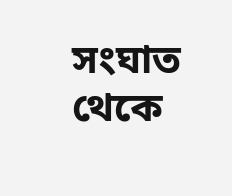সংঘাত থেকে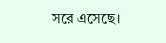সরে এসেছে।